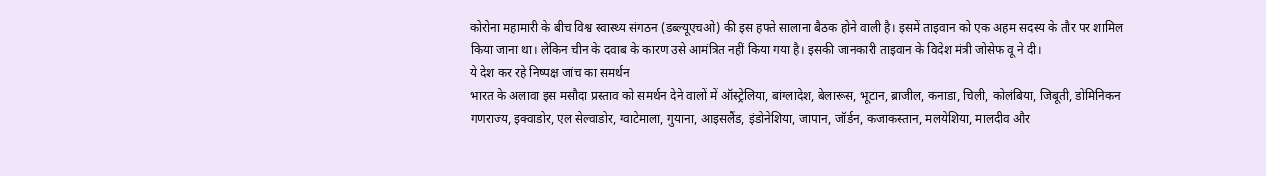कोरोना महामारी के बीच विश्व स्वास्थ्य संगठन (डब्ल्यूएचओ) की इस हफ्ते सालाना बैठक होने वाली है। इसमें ताइवान को एक अहम सदस्य के तौर पर शामिल किया जाना था। लेकिन चीन के दवाब के कारण उसे आमंत्रित नहीं किया गया है। इसकी जानकारी ताइवान के विदेश मंत्री जोसेफ वू ने दी।
ये देश कर रहे निष्पक्ष जांच का समर्थन
भारत के अलावा इस मसौदा प्रस्ताव को समर्थन देने वालों में ऑस्ट्रेलिया, बांग्लादेश, बेलारूस, भूटान, ब्राजील, कनाडा, चिली, कोलंबिया, जिबूती, डोमिनिकन गणराज्य, इक्वाडोर, एल सेल्वाडोर, ग्वाटेमाला, गुयाना, आइसलैंड, इंडोनेशिया, जापान, जॉर्डन, कजाकस्तान, मलयेशिया, मालदीव और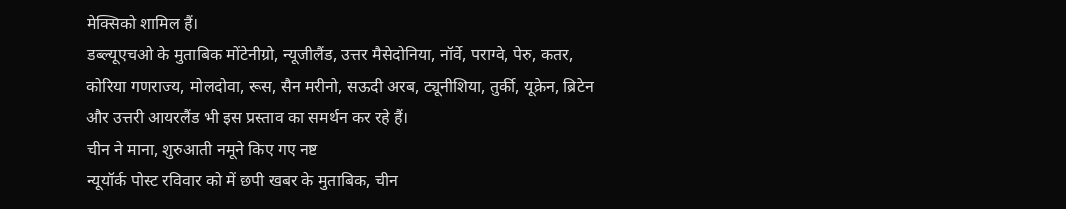मेक्सिको शामिल हैं।
डब्ल्यूएचओ के मुताबिक मोंटेनीग्रो, न्यूजीलैंड, उत्तर मैसेदोनिया, नॉर्वे, पराग्वे, पेरु, कतर, कोरिया गणराज्य, मोलदोवा, रूस, सैन मरीनो, सऊदी अरब, ट्यूनीशिया, तुर्की, यूक्रेन, ब्रिटेन और उत्तरी आयरलैंड भी इस प्रस्ताव का समर्थन कर रहे हैं।
चीन ने माना, शुरुआती नमूने किए गए नष्ट
न्यूयॉर्क पोस्ट रविवार को में छपी खबर के मुताबिक, चीन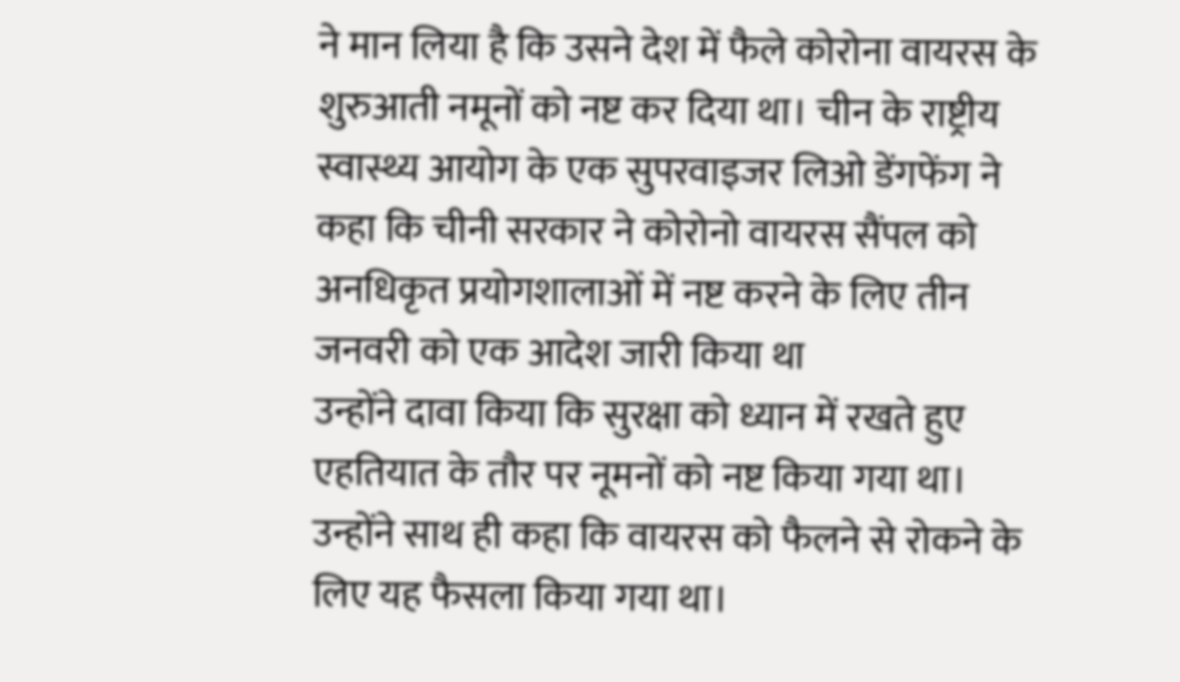ने मान लिया है कि उसने देश में फैले कोरोना वायरस के शुरुआती नमूनों को नष्ट कर दिया था। चीन के राष्ट्रीय स्वास्थ्य आयोग के एक सुपरवाइजर लिओ डेंगफेंग ने कहा कि चीनी सरकार ने कोरोनो वायरस सैंपल को अनधिकृत प्रयोगशालाओं में नष्ट करने के लिए तीन जनवरी को एक आदेश जारी किया था
उन्होंने दावा किया कि सुरक्षा को ध्यान में रखते हुए एहतियात के तौर पर नूमनों को नष्ट किया गया था। उन्होंने साथ ही कहा कि वायरस को फैलने से रोकने के लिए यह फैसला किया गया था।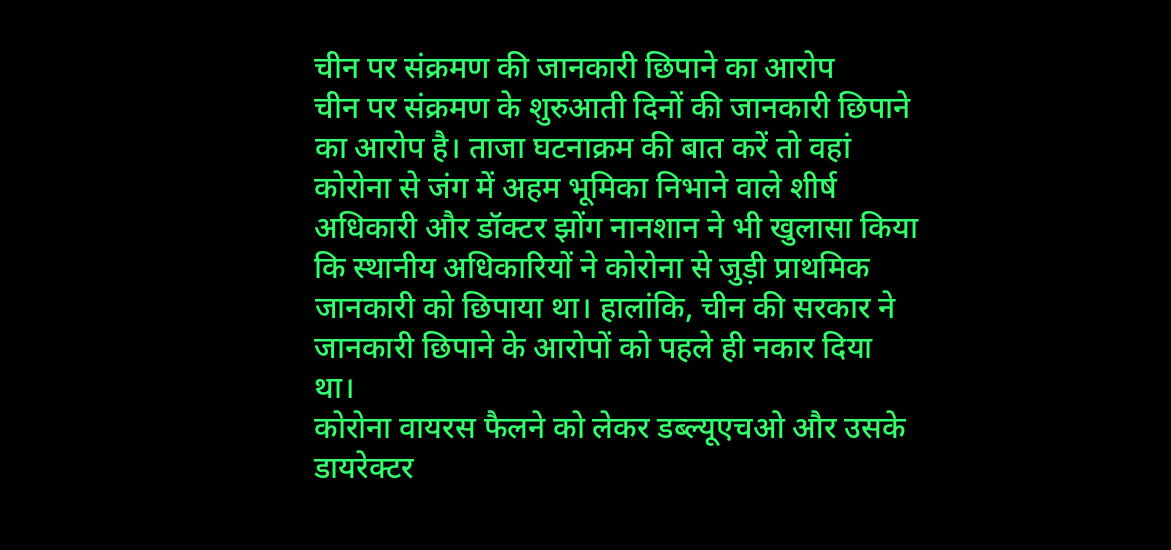चीन पर संक्रमण की जानकारी छिपाने का आरोप
चीन पर संक्रमण के शुरुआती दिनों की जानकारी छिपाने का आरोप है। ताजा घटनाक्रम की बात करें तो वहां कोरोना से जंग में अहम भूमिका निभाने वाले शीर्ष अधिकारी और डॉक्टर झोंग नानशान ने भी खुलासा किया कि स्थानीय अधिकारियों ने कोरोना से जुड़ी प्राथमिक जानकारी को छिपाया था। हालांकि, चीन की सरकार ने जानकारी छिपाने के आरोपों को पहले ही नकार दिया था।
कोरोना वायरस फैलने को लेकर डब्ल्यूएचओ और उसके डायरेक्टर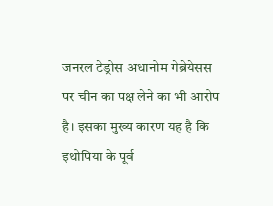जनरल टेड्रोस अधानोम गेब्रेयेसस पर चीन का पक्ष लेने का भी आरोप है। इसका मुख्य कारण यह है कि इथोपिया के पूर्व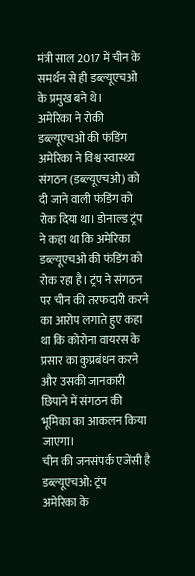मंत्री साल 2017 में चीन के समर्थन से ही डब्ल्यूएचओ के प्रमुख बने थे।
अमेरिका ने रोकी डब्ल्यूएचओ की फंडिंग
अमेरिका ने विश्व स्वास्थ्य संगठन (डब्ल्यूएचओ) को दी जाने वाली फंडिंग को रोक दिया था। डोनाल्ड ट्रंप ने कहा था कि अमेरिका डब्ल्यूएचओ की फंडिंग को रोक रहा है। ट्रंप ने संगठन पर चीन की तरफदारी करने का आरोप लगाते हुए कहा था कि कोरोना वायरस के प्रसार का कुप्रबंधन करने और उसकी जानकारी छिपाने में संगठन की भूमिका का आकलन किया जाएगा।
चीन की जनसंपर्क एजेंसी है डब्ल्यूएचओ: ट्रंप
अमेरिका के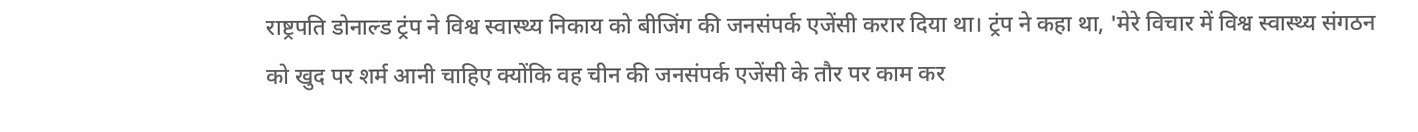राष्ट्रपति डोनाल्ड ट्रंप ने विश्व स्वास्थ्य निकाय को बीजिंग की जनसंपर्क एजेंसी करार दिया था। ट्रंप ने कहा था, 'मेरे विचार में विश्व स्वास्थ्य संगठन को खुद पर शर्म आनी चाहिए क्योंकि वह चीन की जनसंपर्क एजेंसी के तौर पर काम कर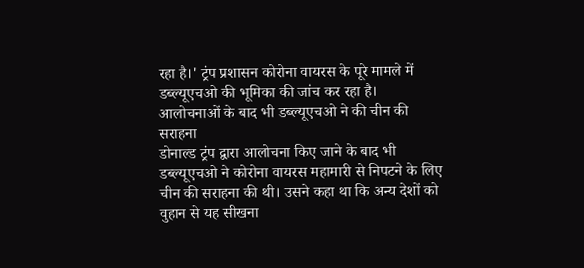रहा है।' ट्रंप प्रशासन कोरोना वायरस के पूरे मामले में डब्ल्यूएचओ की भूमिका की जांच कर रहा है।
आलोचनाओं के बाद भी डब्ल्यूएचओ ने की चीन की सराहना
डोनाल्ड ट्रंप द्वारा आलोचना किए जाने के बाद भी डब्ल्यूएचओ ने कोरोना वायरस महामारी से निपटने के लिए चीन की सराहना की थी। उसने कहा था कि अन्य देशों को वुहान से यह सीखना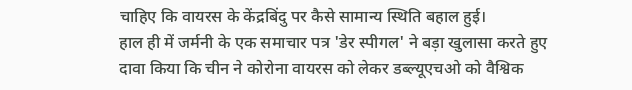चाहिए कि वायरस के केंद्रबिंदु पर कैसे सामान्य स्थिति बहाल हुई।
हाल ही में जर्मनी के एक समाचार पत्र 'डेर स्पीगल' ने बड़ा खुलासा करते हुए दावा किया कि चीन ने कोरोना वायरस को लेकर डब्ल्यूएचओ को वैश्विक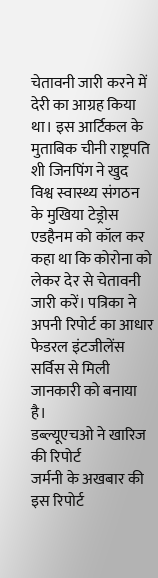चेतावनी जारी करने में देरी का आग्रह किया था। इस आर्टिकल के मुताबिक चीनी राष्ट्रपति शी जिनपिंग ने खुद विश्व स्वास्थ्य संगठन के मुखिया टेड्रोस एडहैनम को कॉल कर कहा था कि कोरोना को लेकर देर से चेतावनी जारी करें। पत्रिका ने अपनी रिपोर्ट का आधार फेडरल इंटजीलेंस सर्विस से मिली जानकारी को बनाया है।
डब्ल्यूएचओ ने खारिज की रिपोर्ट
जर्मनी के अखबार की इस रिपोर्ट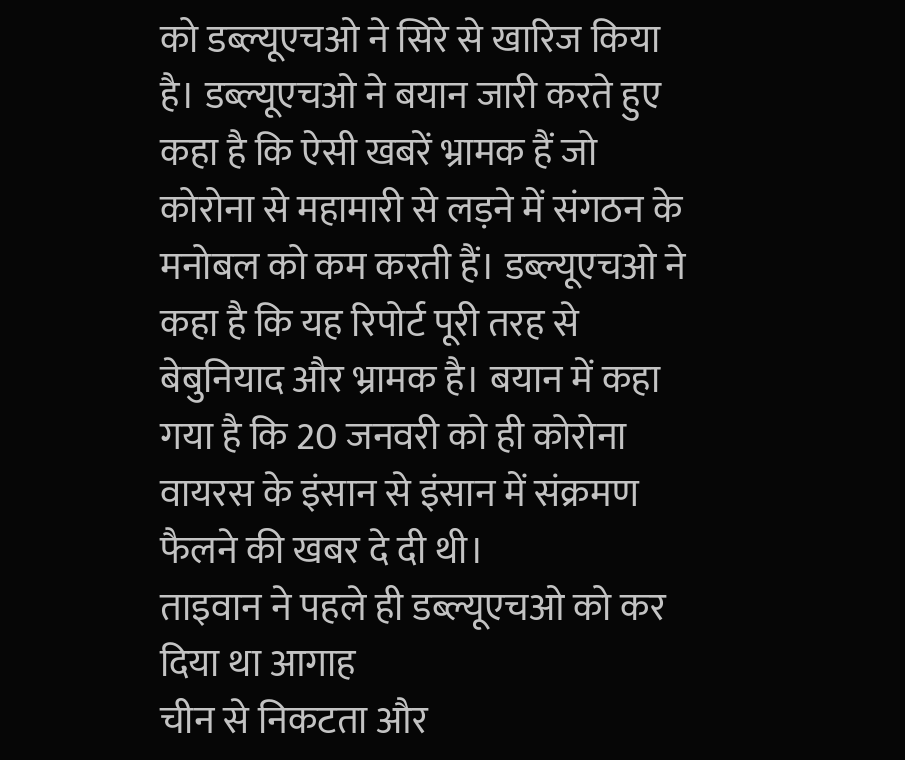को डब्ल्यूएचओ ने सिरे से खारिज किया है। डब्ल्यूएचओ ने बयान जारी करते हुए कहा है कि ऐसी खबरें भ्रामक हैं जो कोरोना से महामारी से लड़ने में संगठन के मनोबल को कम करती हैं। डब्ल्यूएचओ ने कहा है कि यह रिपोर्ट पूरी तरह से बेबुनियाद और भ्रामक है। बयान में कहा गया है कि 20 जनवरी को ही कोरोना वायरस के इंसान से इंसान में संक्रमण फैलने की खबर दे दी थी।
ताइवान ने पहले ही डब्ल्यूएचओ को कर दिया था आगाह
चीन से निकटता और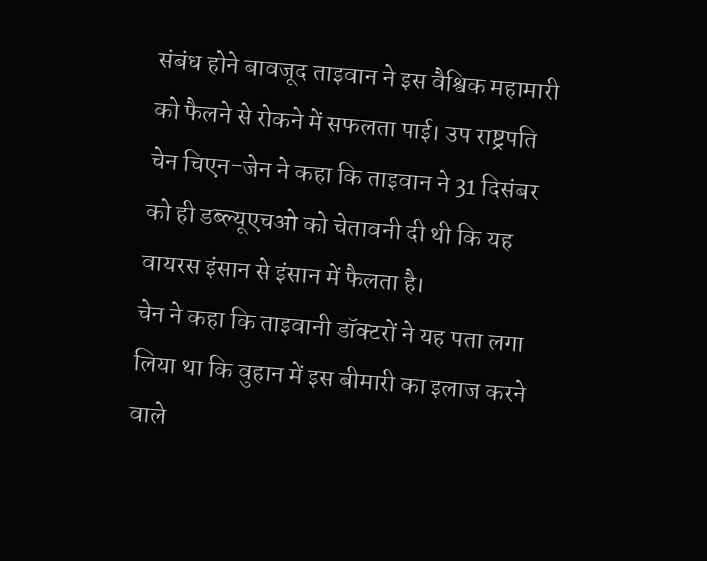संबंध होने बावजूद ताइवान ने इस वैश्विक महामारी को फैलने से रोकने में सफलता पाई। उप राष्ट्रपति चेन चिएन-जेन ने कहा कि ताइवान ने 31 दिसंबर को ही डब्ल्यूएचओ को चेतावनी दी थी कि यह वायरस इंसान से इंसान में फैलता है।
चेन ने कहा कि ताइवानी डॉक्टरों ने यह पता लगा लिया था कि वुहान में इस बीमारी का इलाज करने वाले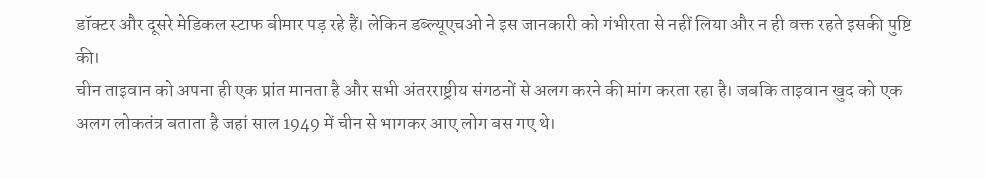डॉक्टर और दूसरे मेडिकल स्टाफ बीमार पड़ रहे हैं। लेकिन डब्ल्यूएचओ ने इस जानकारी को गंभीरता से नहीं लिया और न ही वक्त रहते इसकी पुष्टि की।
चीन ताइवान को अपना ही एक प्रांत मानता है और सभी अंतरराष्ट्रीय संगठनों से अलग करने की मांग करता रहा है। जबकि ताइवान खुद को एक अलग लोकतंत्र बताता है जहां साल 1949 में चीन से भागकर आए लोग बस गए थे।